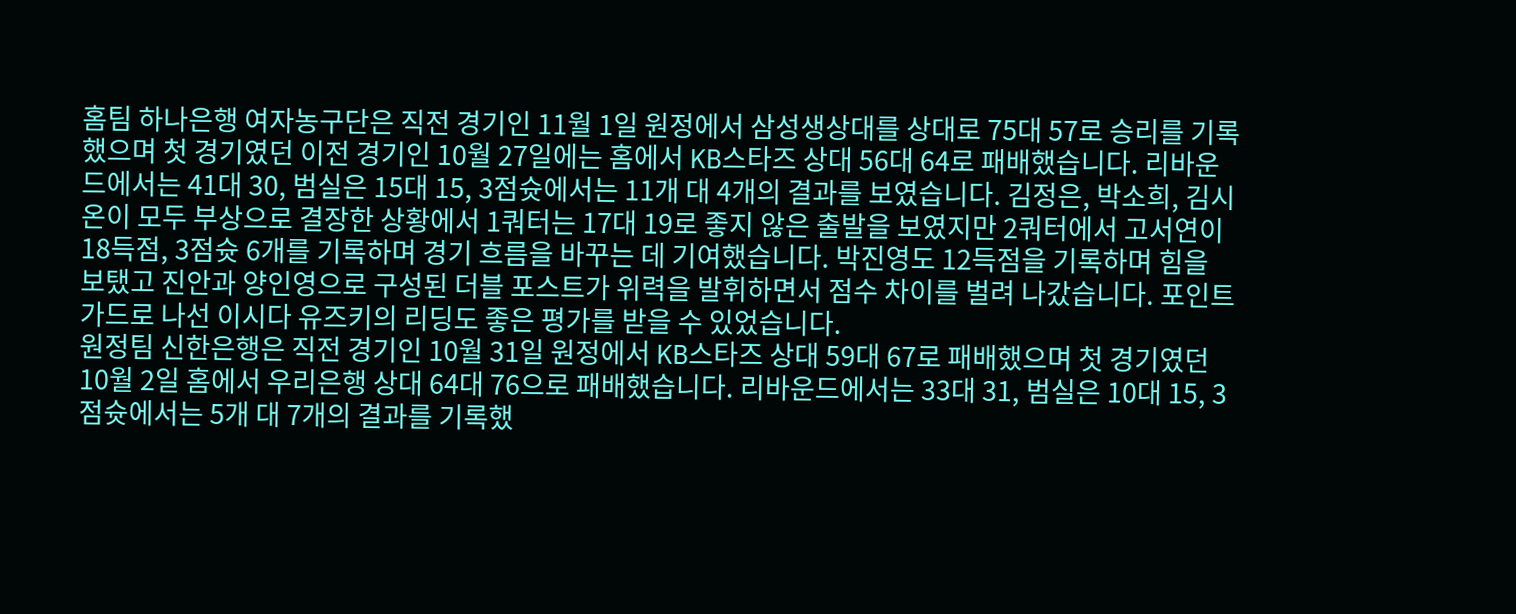홈팀 하나은행 여자농구단은 직전 경기인 11월 1일 원정에서 삼성생상대를 상대로 75대 57로 승리를 기록했으며 첫 경기였던 이전 경기인 10월 27일에는 홈에서 KB스타즈 상대 56대 64로 패배했습니다. 리바운드에서는 41대 30, 범실은 15대 15, 3점슛에서는 11개 대 4개의 결과를 보였습니다. 김정은, 박소희, 김시온이 모두 부상으로 결장한 상황에서 1쿼터는 17대 19로 좋지 않은 출발을 보였지만 2쿼터에서 고서연이 18득점, 3점슛 6개를 기록하며 경기 흐름을 바꾸는 데 기여했습니다. 박진영도 12득점을 기록하며 힘을 보탰고 진안과 양인영으로 구성된 더블 포스트가 위력을 발휘하면서 점수 차이를 벌려 나갔습니다. 포인트가드로 나선 이시다 유즈키의 리딩도 좋은 평가를 받을 수 있었습니다.
원정팀 신한은행은 직전 경기인 10월 31일 원정에서 KB스타즈 상대 59대 67로 패배했으며 첫 경기였던 10월 2일 홈에서 우리은행 상대 64대 76으로 패배했습니다. 리바운드에서는 33대 31, 범실은 10대 15, 3점슛에서는 5개 대 7개의 결과를 기록했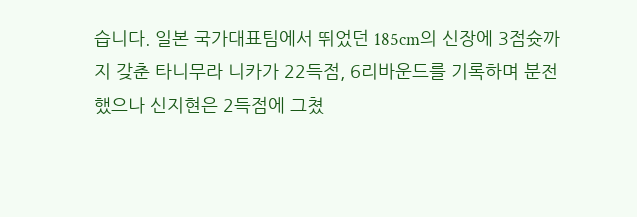습니다. 일본 국가대표팀에서 뛰었던 185cm의 신장에 3점슛까지 갖춘 타니무라 니카가 22득점, 6리바운드를 기록하며 분전했으나 신지현은 2득점에 그쳤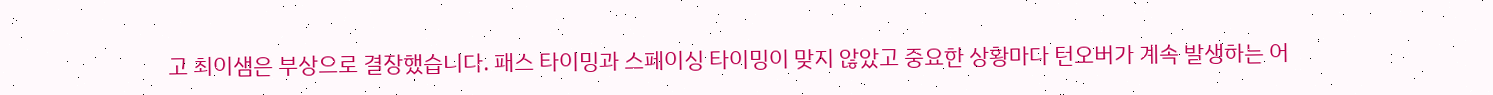고 최이샘은 부상으로 결장했습니다. 패스 타이밍과 스페이싱 타이밍이 맞지 않았고 중요한 상황마다 턴오버가 계속 발생하는 어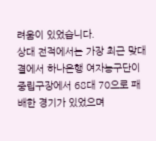려움이 있었습니다.
상대 전적에서는 가장 최근 맞대결에서 하나은행 여자농구단이 중립구장에서 68대 70으로 패배한 경기가 있었으며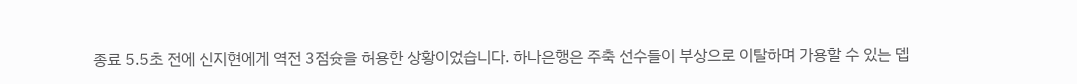종료 5.5초 전에 신지현에게 역전 3점슛을 허용한 상황이었습니다. 하나은행은 주축 선수들이 부상으로 이탈하며 가용할 수 있는 뎁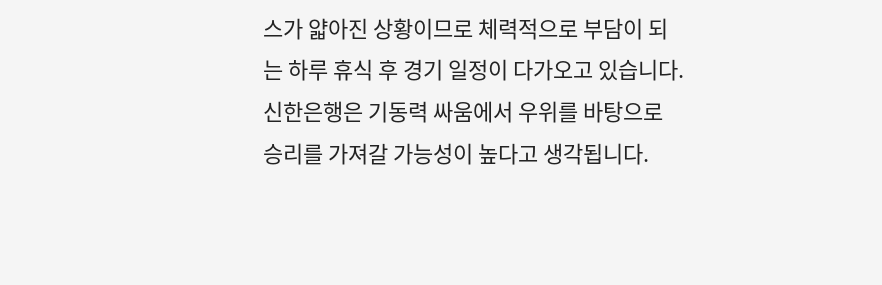스가 얇아진 상황이므로 체력적으로 부담이 되는 하루 휴식 후 경기 일정이 다가오고 있습니다. 신한은행은 기동력 싸움에서 우위를 바탕으로 승리를 가져갈 가능성이 높다고 생각됩니다.